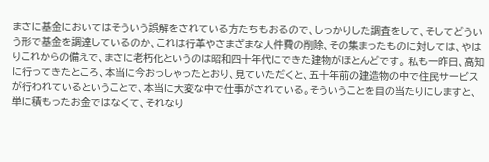まさに基金においてはそういう誤解をされている方たちもおるので、しっかりした調査をして、そしてどういう形で基金を調達しているのか、これは行革やさまざまな人件費の削除、その集まったものに対しては、やはりこれからの備えで、まさに老朽化というのは昭和四十年代にできた建物がほとんどです。 私も一昨日、高知に行ってきたところ、本当に今おっしゃったとおり、見ていただくと、五十年前の建造物の中で住民サービスが行われているということで、本当に大変な中で仕事がされている。そういうことを目の当たりにしますと、単に積もったお金ではなくて、それなり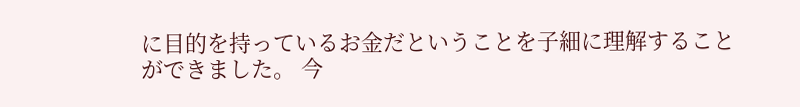に目的を持っているお金だということを子細に理解することができました。 今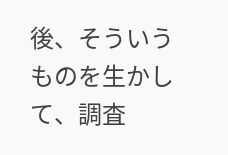後、そういうものを生かして、調査